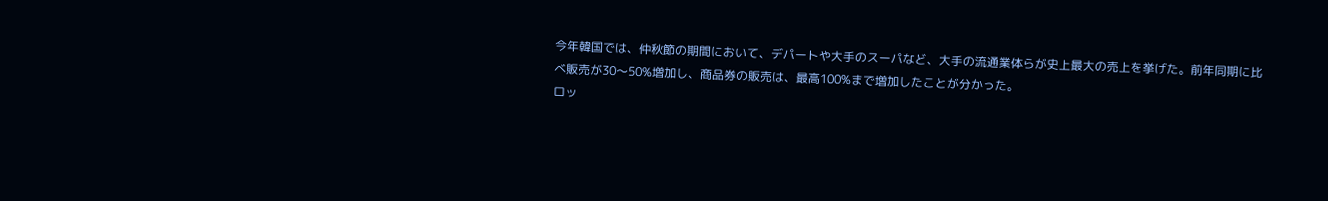今年韓国では、仲秋節の期間において、デパートや大手のスーパなど、大手の流通業体らが史上最大の売上を挙げた。前年同期に比べ販売が30〜50%増加し、商品券の販売は、最高100%まで増加したことが分かった。
ロッ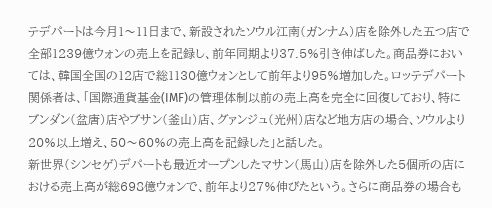テデパートは今月1〜11日まで、新設されたソウル江南(ガンナム)店を除外した五つ店で全部1239億ウォンの売上を記録し、前年同期より37.5%引き伸ばした。商品券においては、韓国全国の12店で総1130億ウォンとして前年より95%増加した。ロッテデパート関係者は、「国際通貨基金(IMF)の管理体制以前の売上高を完全に回復しており、特にブンダン(盆唐)店やブサン(釜山)店、グァンジュ(光州)店など地方店の場合、ソウルより20%以上増え、50〜60%の売上高を記録した」と話した。
新世界(シンセゲ)デパートも最近オープンしたマサン(馬山)店を除外した5個所の店における売上高が総698億ウォンで、前年より27%伸びたという。さらに商品券の場合も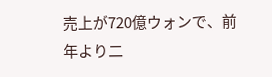売上が720億ウォンで、前年より二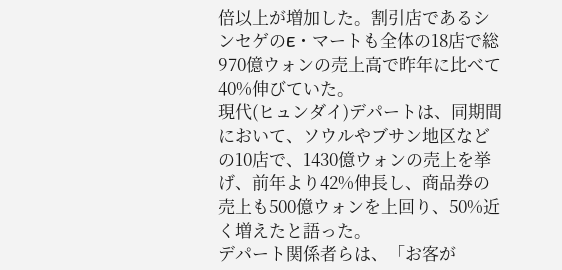倍以上が増加した。割引店であるシンセゲのE・マートも全体の18店で総970億ウォンの売上高で昨年に比べて40%伸びていた。
現代(ヒュンダイ)デパートは、同期間において、ソウルやブサン地区などの10店で、1430億ウォンの売上を挙げ、前年より42%伸長し、商品券の売上も500億ウォンを上回り、50%近く増えたと語った。
デパート関係者らは、「お客が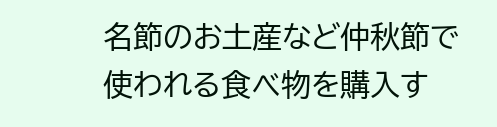名節のお土産など仲秋節で使われる食べ物を購入す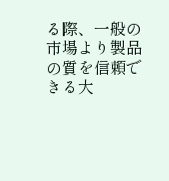る際、一般の市場より製品の質を信頼できる大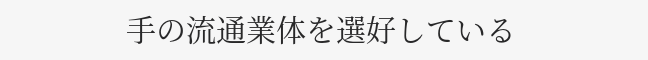手の流通業体を選好している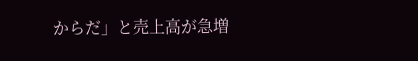からだ」と売上高が急増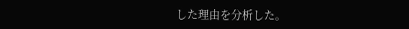した理由を分析した。